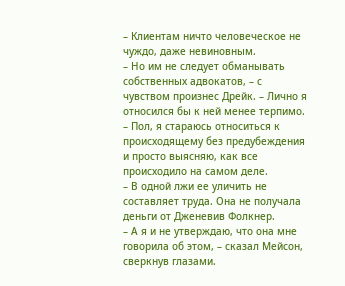– Клиентам ничто человеческое не чуждо, даже невиновным.
– Но им не следует обманывать собственных адвокатов, – с чувством произнес Дрейк. – Лично я относился бы к ней менее терпимо.
– Пол, я стараюсь относиться к происходящему без предубеждения и просто выясняю, как все происходило на самом деле.
– В одной лжи ее уличить не составляет труда. Она не получала деньги от Дженевив Фолкнер.
– А я и не утверждаю, что она мне говорила об этом, – сказал Мейсон, сверкнув глазами.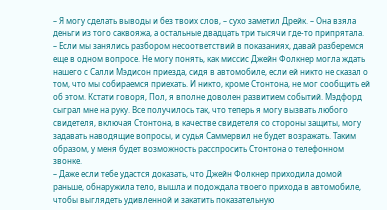– Я могу сделать выводы и без твоих слов, – сухо заметил Дрейк. – Она взяла деньги из того саквояжа, а остальные двадцать три тысячи где-то припрятала.
– Если мы занялись разбором несоответствий в показаниях, давай разберемся еще в одном вопросе. Не могу понять, как миссис Джейн Фолкнер могла ждать нашего с Салли Мэдисон приезда, сидя в автомобиле, если ей никто не сказал о том, что мы собираемся приехать. И никто, кроме Стонтона, не мог сообщить ей об этом. Кстати говоря, Пол, я вполне доволен развитием событий. Мэдфорд сыграл мне на руку. Все получилось так, что теперь я могу вызвать любого свидетеля, включая Стонтона, в качестве свидетеля со стороны защиты, могу задавать наводящие вопросы, и судья Саммервил не будет возражать. Таким образом, у меня будет возможность расспросить Стонтона о телефонном звонке.
– Даже если тебе удастся доказать, что Джейн Фолкнер приходила домой раньше, обнаружила тело, вышла и подождала твоего прихода в автомобиле, чтобы выглядеть удивленной и закатить показательную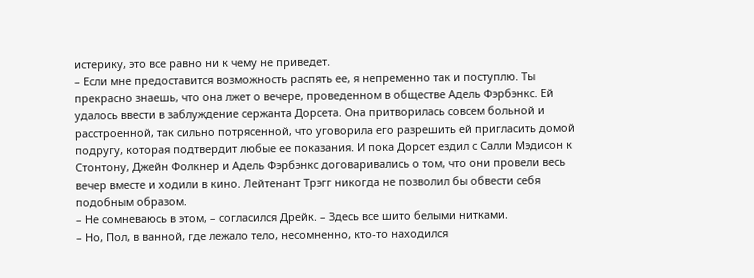истерику, это все равно ни к чему не приведет.
– Если мне предоставится возможность распять ее, я непременно так и поступлю. Ты прекрасно знаешь, что она лжет о вечере, проведенном в обществе Адель Фэрбэнкс. Ей удалось ввести в заблуждение сержанта Дорсета. Она притворилась совсем больной и расстроенной, так сильно потрясенной, что уговорила его разрешить ей пригласить домой подругу, которая подтвердит любые ее показания. И пока Дорсет ездил с Салли Мэдисон к Стонтону, Джейн Фолкнер и Адель Фэрбэнкс договаривались о том, что они провели весь вечер вместе и ходили в кино. Лейтенант Трэгг никогда не позволил бы обвести себя подобным образом.
– Не сомневаюсь в этом, – согласился Дрейк. – Здесь все шито белыми нитками.
– Но, Пол, в ванной, где лежало тело, несомненно, кто-то находился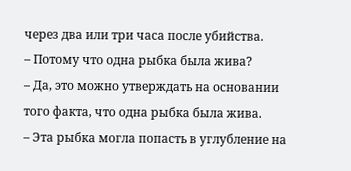через два или три часа после убийства.
– Потому что одна рыбка была жива?
– Да, это можно утверждать на основании того факта, что одна рыбка была жива.
– Эта рыбка могла попасть в углубление на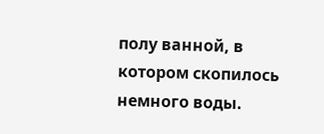полу ванной, в котором скопилось немного воды.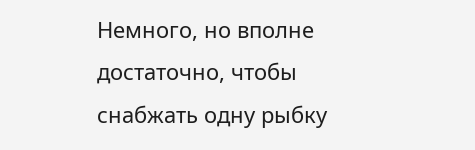Немного, но вполне достаточно, чтобы снабжать одну рыбку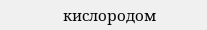кислородом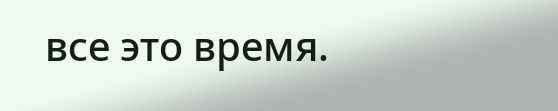все это время.